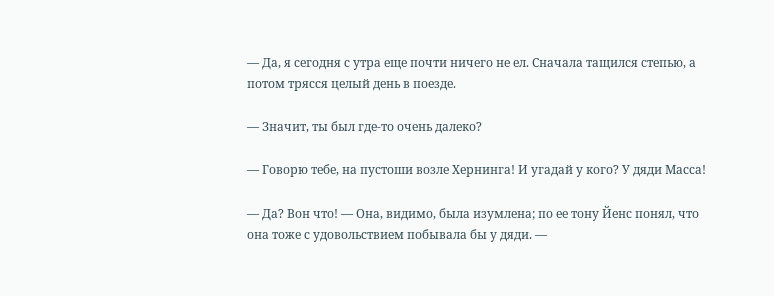— Да, я сегодня с утра еще почти ничего не ел. Сначала тащился степью, а потом трясся целый день в поезде.

— Значит, ты был где-то очень далеко?

— Говорю тебе, на пустоши возле Хернинга! И угадай у кого? У дяди Масса!

— Да? Вон что! — Она, видимо, была изумлена; по ее тону Йенс понял, что она тоже с удовольствием побывала бы у дяди. —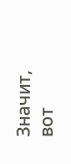Значит, вот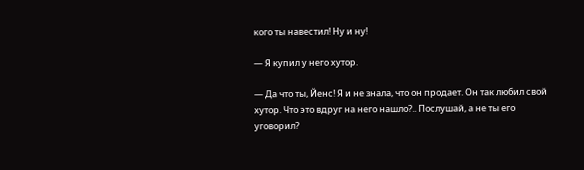кого ты навестил! Ну и ну!

— Я купил у него хутор.

— Да что ты, Йенс! Я и не знала, что он продает. Он так любил свой хутор. Что это вдруг на него нашло?.. Послушай, а не ты его уговорил?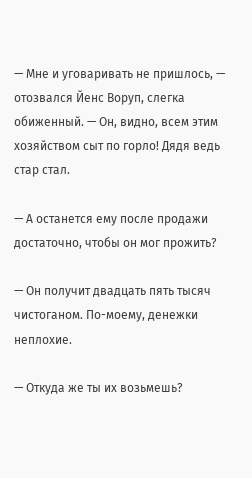— Мне и уговаривать не пришлось, — отозвался Йенс Воруп, слегка обиженный. — Он, видно, всем этим хозяйством сыт по горло! Дядя ведь стар стал.

— А останется ему после продажи достаточно, чтобы он мог прожить?

— Он получит двадцать пять тысяч чистоганом. По-моему, денежки неплохие.

— Откуда же ты их возьмешь?